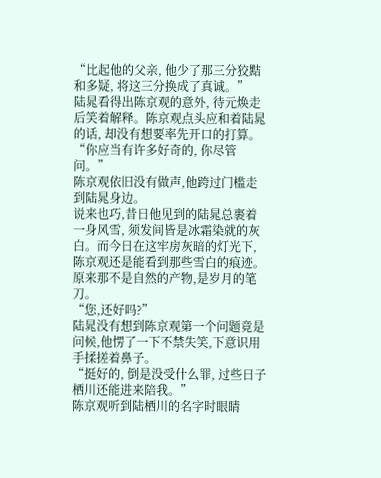“比起他的父亲, 他少了那三分狡黠和多疑, 将这三分换成了真诚。”
陆晁看得出陈京观的意外, 待元焕走后笑着解释。陈京观点头应和着陆晁的话, 却没有想要率先开口的打算。
“你应当有许多好奇的, 你尽管问。”
陈京观依旧没有做声,他跨过门槛走到陆晁身边。
说来也巧,昔日他见到的陆晁总裹着一身风雪, 须发间皆是冰霜染就的灰白。而今日在这牢房灰暗的灯光下, 陈京观还是能看到那些雪白的痕迹。
原来那不是自然的产物,是岁月的笔刀。
“您,还好吗?”
陆晁没有想到陈京观第一个问题竟是问候,他愣了一下不禁失笑,下意识用手揉搓着鼻子。
“挺好的, 倒是没受什么罪, 过些日子栖川还能进来陪我。”
陈京观听到陆栖川的名字时眼睛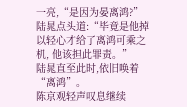一亮,“是因为晏离鸿?”
陆晁点头道:“毕竟是他掉以轻心才给了离鸿可乘之机, 他该担此罪责。”
陆晁直至此时,依旧唤着“离鸿”。
陈京观轻声叹息继续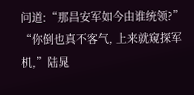问道:“那昌安军如今由谁统领?”
“你倒也真不客气, 上来就窥探军机,”陆晁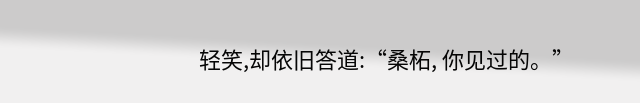轻笑,却依旧答道:“桑柘, 你见过的。”